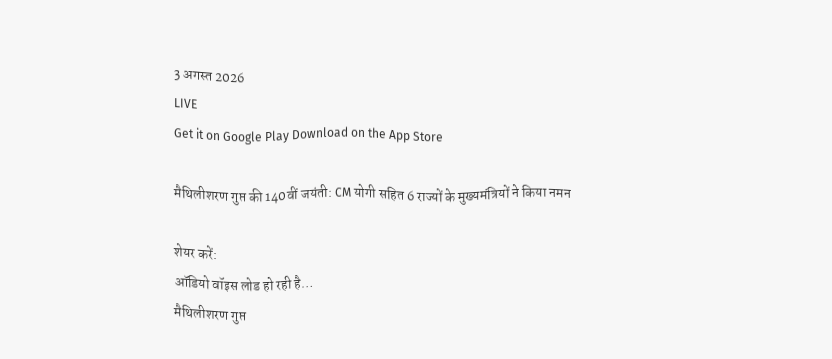3 अगस्त 2026
LIVE
Get it on Google Play Download on the App Store

मैथिलीशरण गुप्त की 140वीं जयंती: CM योगी सहित 6 राज्यों के मुख्यमंत्रियों ने किया नमन

शेयर करें:
ऑडियो वॉइस लोड हो रही है…
मैथिलीशरण गुप्त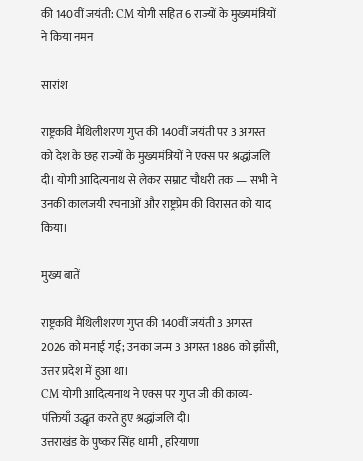की 140वीं जयंती: CM योगी सहित 6 राज्यों के मुख्यमंत्रियों ने किया नमन

सारांश

राष्ट्रकवि मैथिलीशरण गुप्त की 140वीं जयंती पर 3 अगस्त को देश के छह राज्यों के मुख्यमंत्रियों ने एक्स पर श्रद्धांजलि दी। योगी आदित्यनाथ से लेकर सम्राट चौधरी तक — सभी ने उनकी कालजयी रचनाओं और राष्ट्रप्रेम की विरासत को याद किया।

मुख्य बातें

राष्ट्रकवि मैथिलीशरण गुप्त की 140वीं जयंती 3 अगस्त 2026 को मनाई गई; उनका जन्म 3 अगस्त 1886 को झाँसी, उत्तर प्रदेश में हुआ था।
CM योगी आदित्यनाथ ने एक्स पर गुप्त जी की काव्य-पंक्तियाँ उद्धृत करते हुए श्रद्धांजलि दी।
उत्तराखंड के पुष्कर सिंह धामी , हरियाणा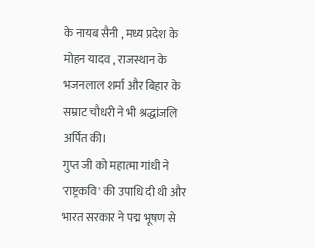के नायब सैनी , मध्य प्रदेश के मोहन यादव , राजस्थान के भजनलाल शर्मा और बिहार के सम्राट चौधरी ने भी श्रद्धांजलि अर्पित की।
गुप्त जी को महात्मा गांधी ने 'राष्ट्रकवि' की उपाधि दी थी और भारत सरकार ने पद्म भूषण से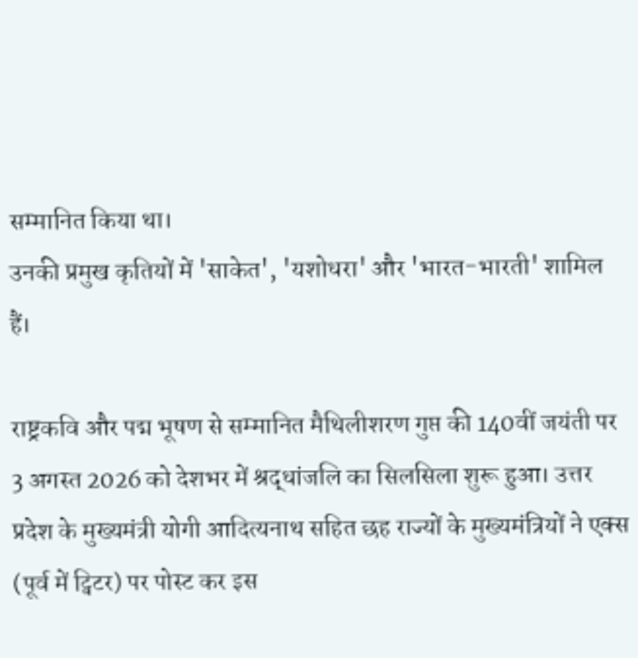सम्मानित किया था।
उनकी प्रमुख कृतियों में 'साकेत', 'यशोधरा' और 'भारत-भारती' शामिल हैं।

राष्ट्रकवि और पद्म भूषण से सम्मानित मैथिलीशरण गुप्त की 140वीं जयंती पर 3 अगस्त 2026 को देशभर में श्रद्धांजलि का सिलसिला शुरू हुआ। उत्तर प्रदेश के मुख्यमंत्री योगी आदित्यनाथ सहित छह राज्यों के मुख्यमंत्रियों ने एक्स (पूर्व में ट्विटर) पर पोस्ट कर इस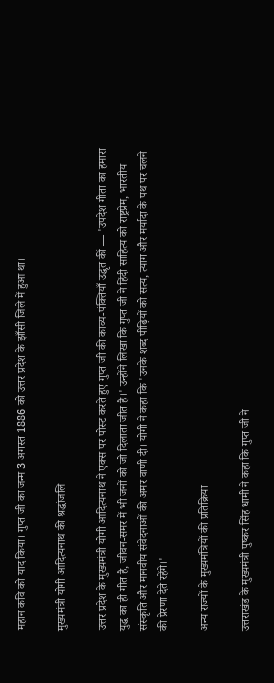महान कवि को याद किया। गुप्त जी का जन्म 3 अगस्त 1886 को उत्तर प्रदेश के झाँसी जिले में हुआ था।

मुख्यमंत्री योगी आदित्यनाथ की श्रद्धांजलि

उत्तर प्रदेश के मुख्यमंत्री योगी आदित्यनाथ ने एक्स पर पोस्ट करते हुए गुप्त जी की काव्य-पंक्तियाँ उद्धृत कीं — 'उपदेश गीता का हमारा युद्ध का ही गीत है, जीवन-समर में भी जनों को जो दिलाता जीत है।' उन्होंने लिखा कि गुप्त जी ने हिंदी साहित्य को राष्ट्रप्रेम, भारतीय संस्कृति और मानवीय संवेदनाओं की अमर वाणी दी। योगी ने कहा कि 'उनके शब्द पीढ़ियों को सत्य, त्याग और मर्यादा के पथ पर चलने की प्रेरणा देते रहेंगे।'

अन्य राज्यों के मुख्यमंत्रियों की प्रतिक्रिया

उत्तराखंड के मुख्यमंत्री पुष्कर सिंह धामी ने कहा कि गुप्त जी ने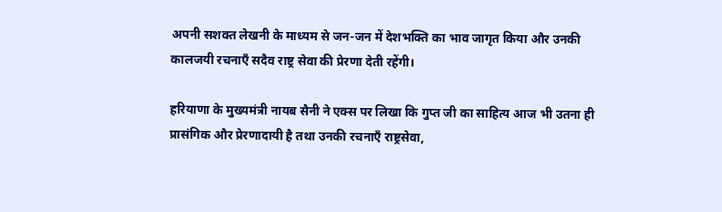अपनी सशक्त लेखनी के माध्यम से जन-जन में देशभक्ति का भाव जागृत किया और उनकी कालजयी रचनाएँ सदैव राष्ट्र सेवा की प्रेरणा देती रहेंगी।

हरियाणा के मुख्यमंत्री नायब सैनी ने एक्स पर लिखा कि गुप्त जी का साहित्य आज भी उतना ही प्रासंगिक और प्रेरणादायी है तथा उनकी रचनाएँ राष्ट्रसेवा,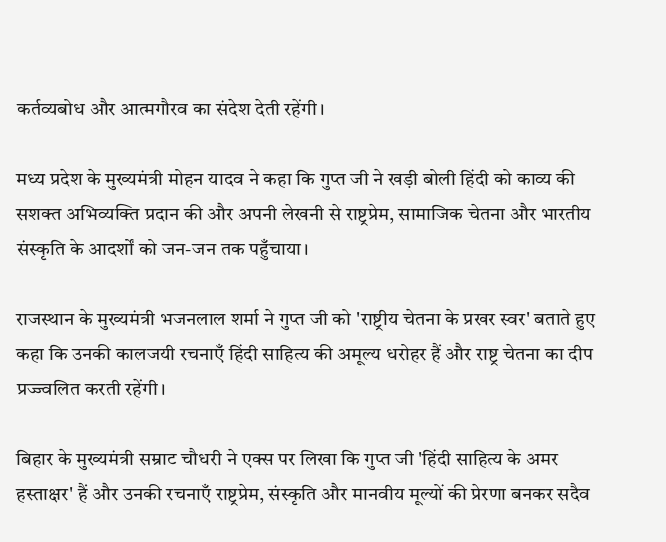कर्तव्यबोध और आत्मगौरव का संदेश देती रहेंगी।

मध्य प्रदेश के मुख्यमंत्री मोहन यादव ने कहा कि गुप्त जी ने खड़ी बोली हिंदी को काव्य की सशक्त अभिव्यक्ति प्रदान की और अपनी लेखनी से राष्ट्रप्रेम, सामाजिक चेतना और भारतीय संस्कृति के आदर्शों को जन-जन तक पहुँचाया।

राजस्थान के मुख्यमंत्री भजनलाल शर्मा ने गुप्त जी को 'राष्ट्रीय चेतना के प्रखर स्वर' बताते हुए कहा कि उनकी कालजयी रचनाएँ हिंदी साहित्य की अमूल्य धरोहर हैं और राष्ट्र चेतना का दीप प्रज्ज्वलित करती रहेंगी।

बिहार के मुख्यमंत्री सम्राट चौधरी ने एक्स पर लिखा कि गुप्त जी 'हिंदी साहित्य के अमर हस्ताक्षर' हैं और उनकी रचनाएँ राष्ट्रप्रेम, संस्कृति और मानवीय मूल्यों की प्रेरणा बनकर सदैव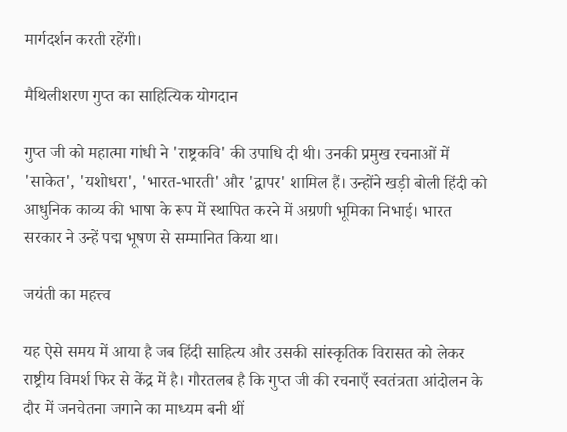मार्गदर्शन करती रहेंगी।

मैथिलीशरण गुप्त का साहित्यिक योगदान

गुप्त जी को महात्मा गांधी ने 'राष्ट्रकवि' की उपाधि दी थी। उनकी प्रमुख रचनाओं में 'साकेत', 'यशोधरा', 'भारत-भारती' और 'द्वापर' शामिल हैं। उन्होंने खड़ी बोली हिंदी को आधुनिक काव्य की भाषा के रूप में स्थापित करने में अग्रणी भूमिका निभाई। भारत सरकार ने उन्हें पद्म भूषण से सम्मानित किया था।

जयंती का महत्त्व

यह ऐसे समय में आया है जब हिंदी साहित्य और उसकी सांस्कृतिक विरासत को लेकर राष्ट्रीय विमर्श फिर से केंद्र में है। गौरतलब है कि गुप्त जी की रचनाएँ स्वतंत्रता आंदोलन के दौर में जनचेतना जगाने का माध्यम बनी थीं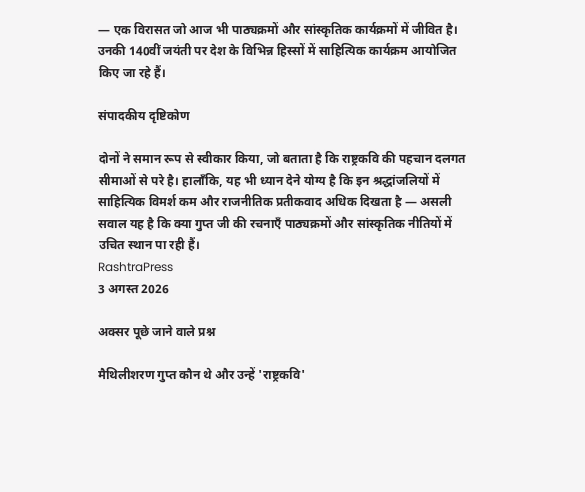— एक विरासत जो आज भी पाठ्यक्रमों और सांस्कृतिक कार्यक्रमों में जीवित है। उनकी 140वीं जयंती पर देश के विभिन्न हिस्सों में साहित्यिक कार्यक्रम आयोजित किए जा रहे हैं।

संपादकीय दृष्टिकोण

दोनों ने समान रूप से स्वीकार किया, जो बताता है कि राष्ट्रकवि की पहचान दलगत सीमाओं से परे है। हालाँकि, यह भी ध्यान देने योग्य है कि इन श्रद्धांजलियों में साहित्यिक विमर्श कम और राजनीतिक प्रतीकवाद अधिक दिखता है — असली सवाल यह है कि क्या गुप्त जी की रचनाएँ पाठ्यक्रमों और सांस्कृतिक नीतियों में उचित स्थान पा रही हैं।
RashtraPress
3 अगस्त 2026

अक्सर पूछे जाने वाले प्रश्न

मैथिलीशरण गुप्त कौन थे और उन्हें 'राष्ट्रकवि'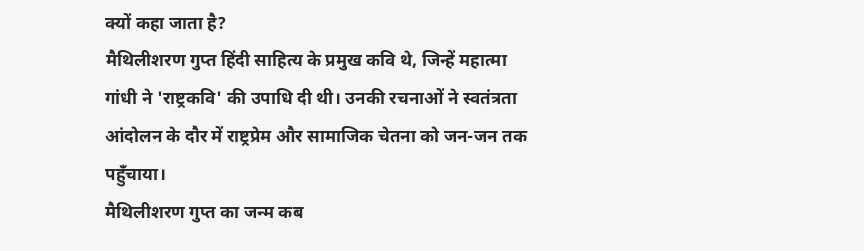क्यों कहा जाता है?
मैथिलीशरण गुप्त हिंदी साहित्य के प्रमुख कवि थे, जिन्हें महात्मा गांधी ने 'राष्ट्रकवि' की उपाधि दी थी। उनकी रचनाओं ने स्वतंत्रता आंदोलन के दौर में राष्ट्रप्रेम और सामाजिक चेतना को जन-जन तक पहुँचाया।
मैथिलीशरण गुप्त का जन्म कब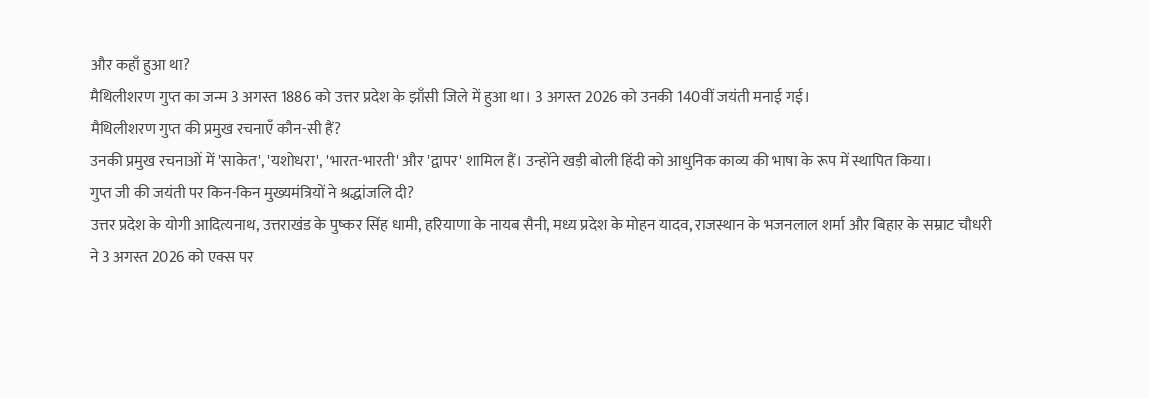और कहाँ हुआ था?
मैथिलीशरण गुप्त का जन्म 3 अगस्त 1886 को उत्तर प्रदेश के झाँसी जिले में हुआ था। 3 अगस्त 2026 को उनकी 140वीं जयंती मनाई गई।
मैथिलीशरण गुप्त की प्रमुख रचनाएँ कौन-सी हैं?
उनकी प्रमुख रचनाओं में 'साकेत', 'यशोधरा', 'भारत-भारती' और 'द्वापर' शामिल हैं। उन्होंने खड़ी बोली हिंदी को आधुनिक काव्य की भाषा के रूप में स्थापित किया।
गुप्त जी की जयंती पर किन-किन मुख्यमंत्रियों ने श्रद्धांजलि दी?
उत्तर प्रदेश के योगी आदित्यनाथ, उत्तराखंड के पुष्कर सिंह धामी, हरियाणा के नायब सैनी, मध्य प्रदेश के मोहन यादव, राजस्थान के भजनलाल शर्मा और बिहार के सम्राट चौधरी ने 3 अगस्त 2026 को एक्स पर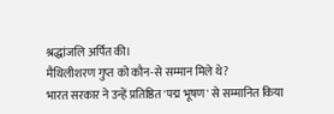श्रद्धांजलि अर्पित की।
मैथिलीशरण गुप्त को कौन-से सम्मान मिले थे?
भारत सरकार ने उन्हें प्रतिष्ठित 'पद्म भूषण' से सम्मानित किया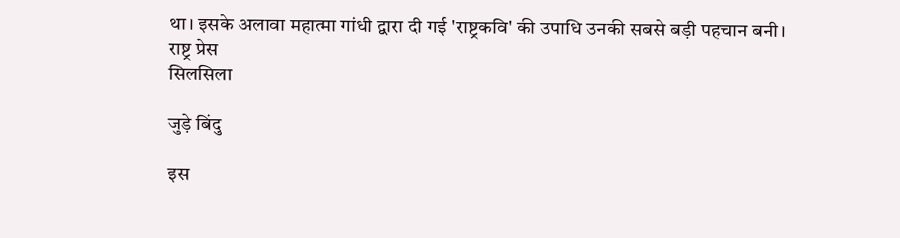था। इसके अलावा महात्मा गांधी द्वारा दी गई 'राष्ट्रकवि' की उपाधि उनकी सबसे बड़ी पहचान बनी।
राष्ट्र प्रेस
सिलसिला

जुड़े बिंदु

इस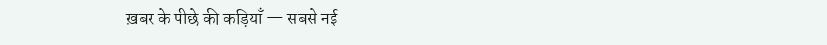ख़बर के पीछे की कड़ियाँ — सबसे नई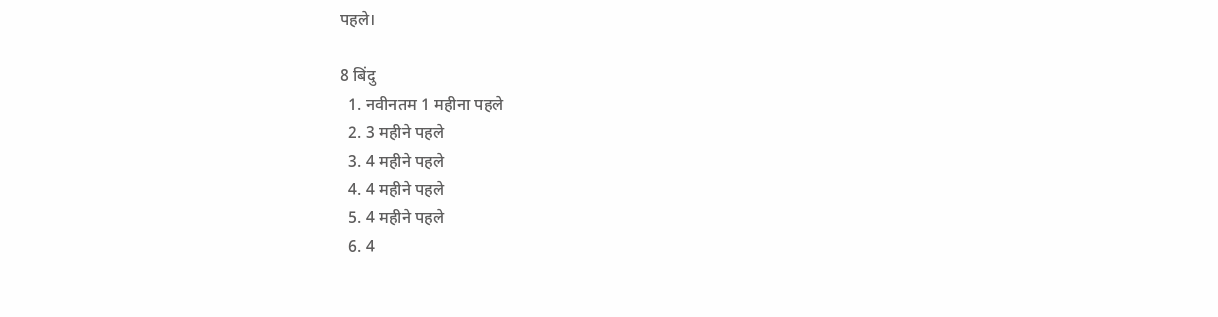पहले।

8 बिंदु
  1. नवीनतम 1 महीना पहले
  2. 3 महीने पहले
  3. 4 महीने पहले
  4. 4 महीने पहले
  5. 4 महीने पहले
  6. 4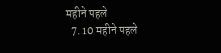महीने पहले
  7. 10 महीने पहले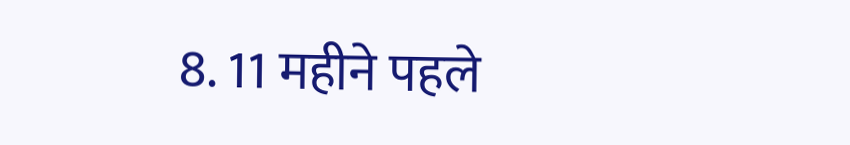8. 11 महीने पहले